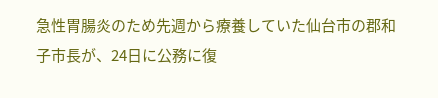急性胃腸炎のため先週から療養していた仙台市の郡和子市長が、24日に公務に復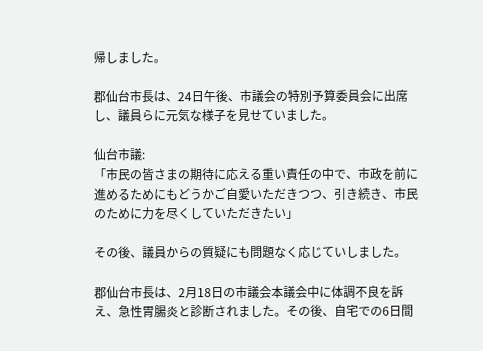帰しました。

郡仙台市長は、24日午後、市議会の特別予算委員会に出席し、議員らに元気な様子を見せていました。

仙台市議:
「市民の皆さまの期待に応える重い責任の中で、市政を前に進めるためにもどうかご自愛いただきつつ、引き続き、市民のために力を尽くしていただきたい」

その後、議員からの質疑にも問題なく応じていしました。

郡仙台市長は、2月18日の市議会本議会中に体調不良を訴え、急性胃腸炎と診断されました。その後、自宅での6日間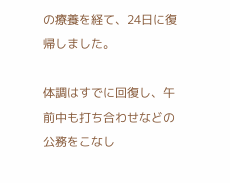の療養を経て、24日に復帰しました。

体調はすでに回復し、午前中も打ち合わせなどの公務をこなし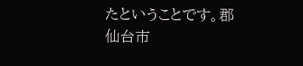たということです。郡仙台市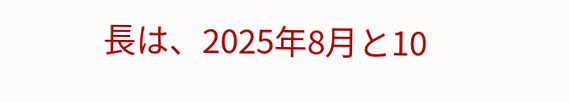長は、2025年8月と10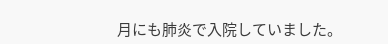月にも肺炎で入院していました。